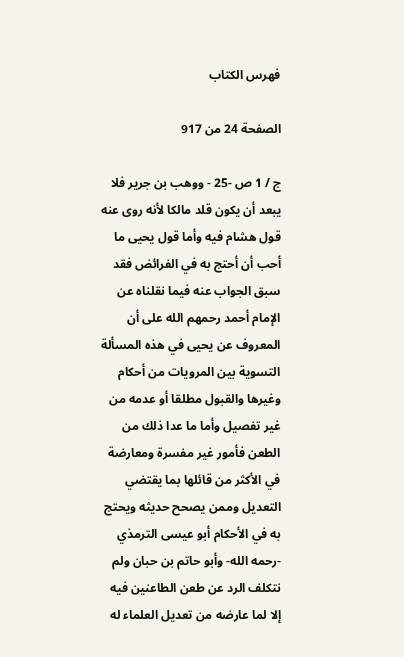فهرس الكتاب

الصفحة 24 من 917

ج / 1 ص -25 - ووهب بن جرير فلا يبعد أن يكون قلد مالكا لأنه روى عنه قول هشام فيه وأما قول يحيى ما أحب أن أحتج به في الفرائض فقد سبق الجواب عنه فيما نقلناه عن الإمام أحمد رحمهم الله على أن المعروف عن يحيى في هذه المسألة التسوية بين المرويات من أحكام وغيرها والقبول مطلقا أو عدمه من غير تفصيل وأما ما عدا ذلك من الطعن فأمور غير مفسرة ومعارضة في الأكثر من قائلها بما يقتضي التعديل وممن يصحح حديثه ويحتج به في الأحكام أبو عيسى الترمذي -رحمه الله- وأبو حاتم بن حبان ولم نتكلف الرد عن طعن الطاعنين فيه إلا لما عارضه من تعديل العلماء له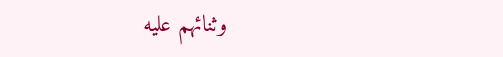وثنائهم عليه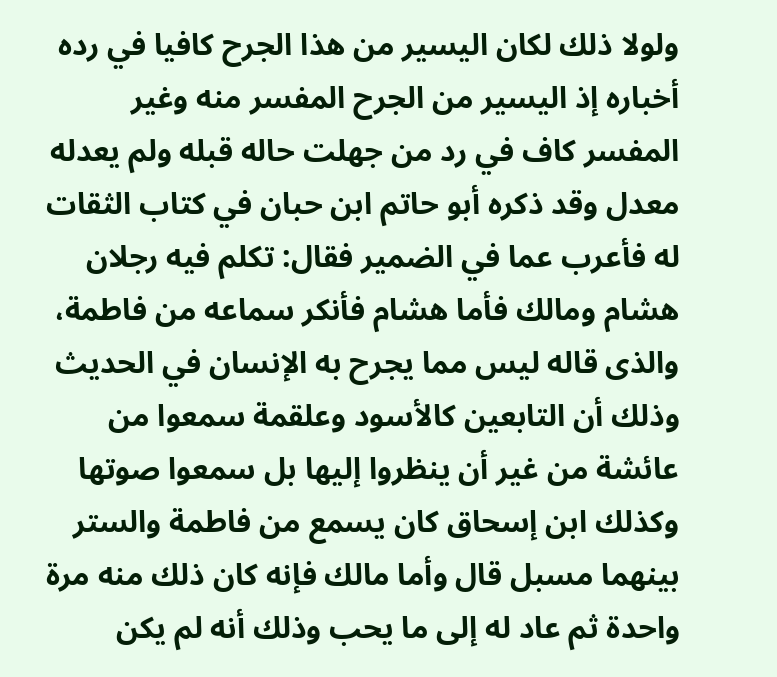ولولا ذلك لكان اليسير من هذا الجرح كافيا في رده أخباره إذ اليسير من الجرح المفسر منه وغير المفسر كاف في رد من جهلت حاله قبله ولم يعدله معدل وقد ذكره أبو حاتم ابن حبان في كتاب الثقات له فأعرب عما في الضمير فقال: تكلم فيه رجلان هشام ومالك فأما هشام فأنكر سماعه من فاطمة، والذى قاله ليس مما يجرح به الإنسان في الحديث وذلك أن التابعين كالأسود وعلقمة سمعوا من عائشة من غير أن ينظروا إليها بل سمعوا صوتها وكذلك ابن إسحاق كان يسمع من فاطمة والستر بينهما مسبل قال وأما مالك فإنه كان ذلك منه مرة واحدة ثم عاد له إلى ما يحب وذلك أنه لم يكن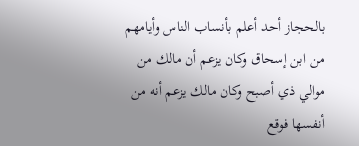بالحجاز أحد أعلم بأنساب الناس وأيامهم من ابن إسحاق وكان يزعم أن مالك من موالي ذي أصبح وكان مالك يزعم أنه من أنفسها فوقع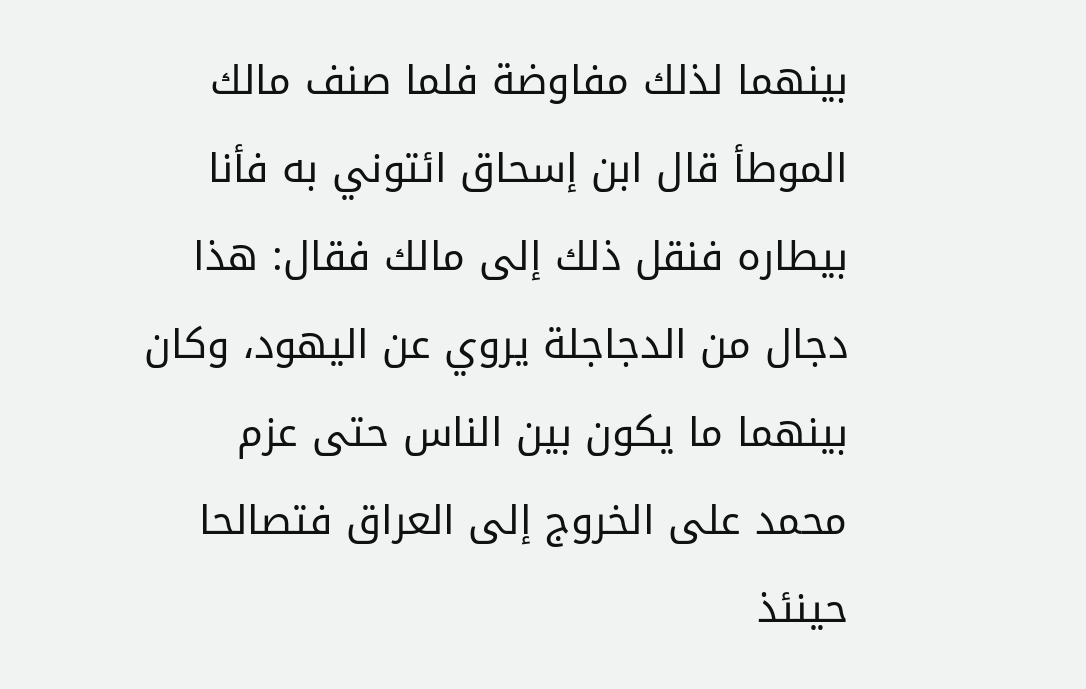بينهما لذلك مفاوضة فلما صنف مالك الموطأ قال ابن إسحاق ائتوني به فأنا بيطاره فنقل ذلك إلى مالك فقال: هذا دجال من الدجاجلة يروي عن اليهود، وكان بينهما ما يكون بين الناس حتى عزم محمد على الخروج إلى العراق فتصالحا حينئذ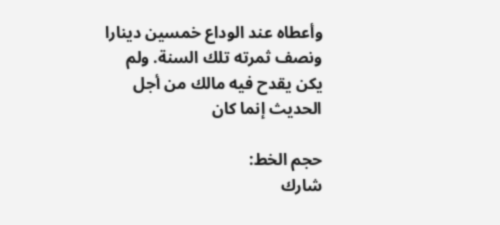وأعطاه عند الوداع خمسين دينارا ونصف ثمرته تلك السنة. ولم يكن يقدح فيه مالك من أجل الحديث إنما كان

حجم الخط:
شارك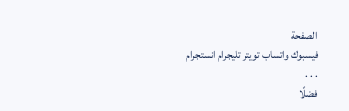الصفحة
فيسبوك واتساب تويتر تليجرام انستجرام
. . .
فضلًا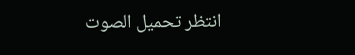انتظر تحميل الصوت